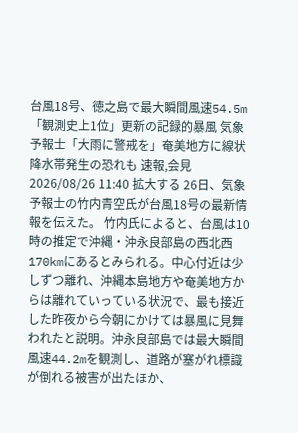台風18号、徳之島で最大瞬間風速54.5m「観測史上1位」更新の記録的暴風 気象予報士「大雨に警戒を」奄美地方に線状降水帯発生の恐れも 速報,会見 2026/08/26 11:40 拡大する 26日、気象予報士の竹内青空氏が台風18号の最新情報を伝えた。 竹内氏によると、台風は10時の推定で沖縄・沖永良部島の西北西170kmにあるとみられる。中心付近は少しずつ離れ、沖縄本島地方や奄美地方からは離れていっている状況で、最も接近した昨夜から今朝にかけては暴風に見舞われたと説明。沖永良部島では最大瞬間風速44.2mを観測し、道路が塞がれ標識が倒れる被害が出たほか、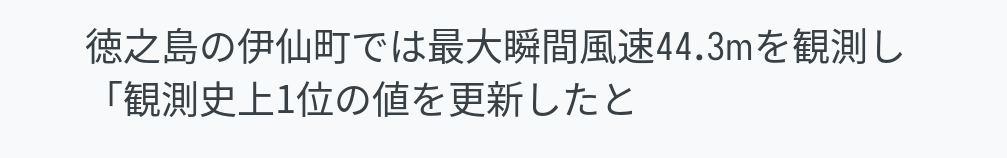徳之島の伊仙町では最大瞬間風速44.3mを観測し「観測史上1位の値を更新したと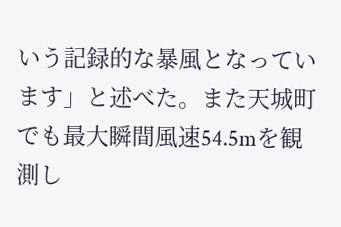いう記録的な暴風となっています」と述べた。また天城町でも最大瞬間風速54.5mを観測し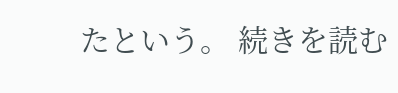たという。 続きを読む